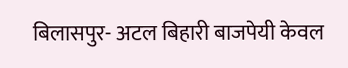बिलासपुर- अटल बिहारी बाजपेयी केवल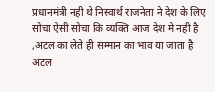प्रधानमंत्री नही थे निस्वार्थ राजनेता ने देश के लिए सोचा ऐसी सोचा कि व्यक्ति आज देश मे नही है ,अटल का लेते ही सम्मान का भाव या जाता है अटल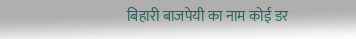बिहारी बाजपेयी का नाम कोई डर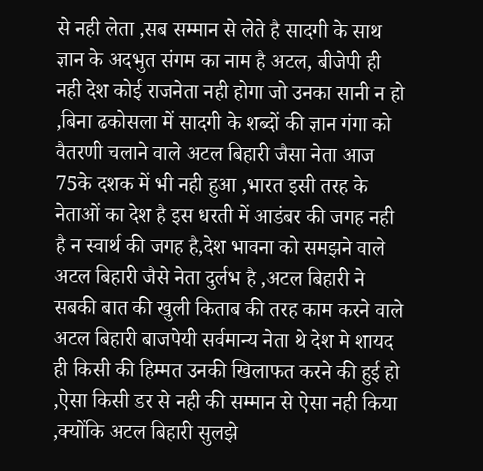से नही लेता ,सब सम्मान से लेते है सादगी के साथ ज्ञान के अदभुत संगम का नाम है अटल, बीजेपी ही नही देश कोई राजनेता नही होगा जो उनका सानी न हो ,बिना ढकोसला में सादगी के शब्दों की ज्ञान गंगा को वैतरणी चलाने वाले अटल बिहारी जैसा नेता आज 75के दशक में भी नही हुआ ,भारत इसी तरह के नेताओं का देश है इस धरती में आडंबर की जगह नही है न स्वार्थ की जगह है,देश भावना को समझने वाले अटल बिहारी जैसे नेता दुर्लभ है ,अटल बिहारी ने सबकी बात की खुली किताब की तरह काम करने वाले अटल बिहारी बाजपेयी सर्वमान्य नेता थे देश मे शायद ही किसी की हिम्मत उनकी खिलाफत करने की हुई हो ,ऐसा किसी डर से नही की सम्मान से ऐसा नही किया ,क्योंकि अटल बिहारी सुलझे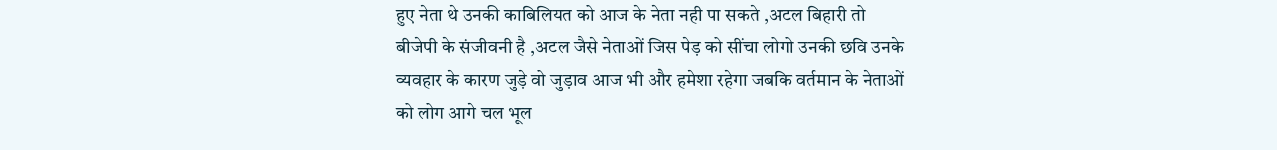हुए नेता थे उनकी काबिलियत को आज के नेता नही पा सकते ,अटल बिहारी तो बीजेपी के संजीवनी है ,अटल जैसे नेताओं जिस पेड़ को सींचा लोगो उनकी छवि उनके व्यवहार के कारण जुड़े वो जुड़ाव आज भी और हमेशा रहेगा जबकि वर्तमान के नेताओं को लोग आगे चल भूल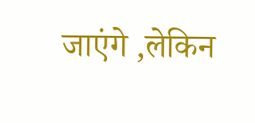जाएंगे ,लेकिन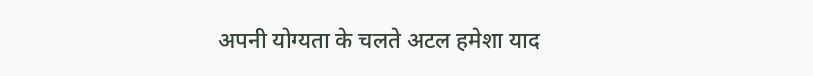अपनी योग्यता के चलते अटल हमेशा याद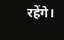रहेंगे।